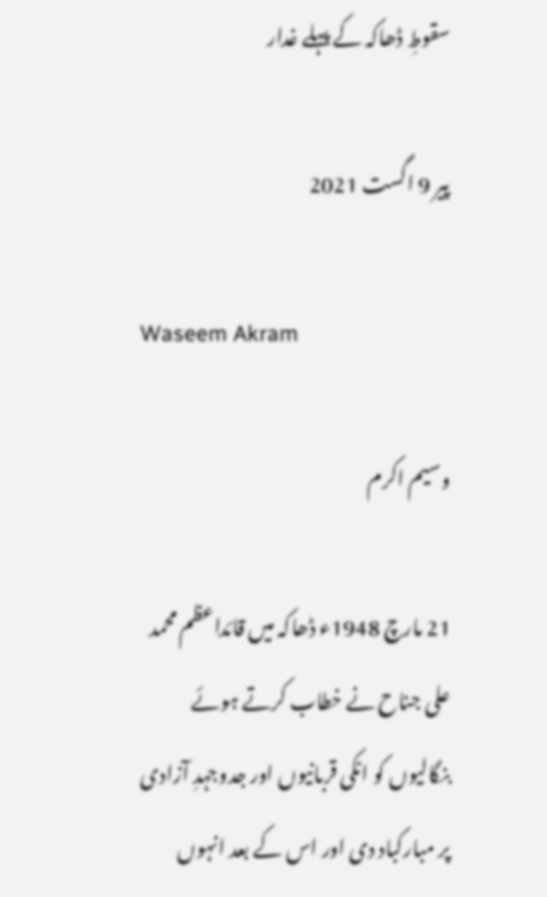سقوطِ ڈھاکہ کے پہلے غدار

پیر 9 اگست 2021

Waseem Akram

وسیم اکرم

21 مارچ 1948ء ڈھاکہ میں قائداعظم محمد علی جناح نے خطاب کرتے ہوئے بنگالیوں کو انکی قربانیوں اور جدوجہدِ آزادی پر مبارکباد دی اور اس کے بعد انہوں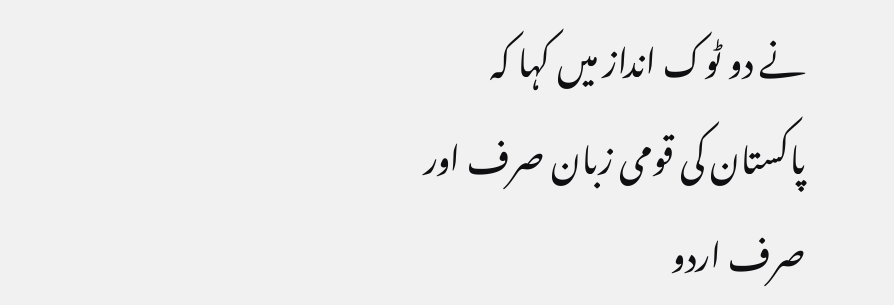نے دو ٹوک انداز میں کہا کہ پاکستان کی قومی زبان صرف اور صرف اردو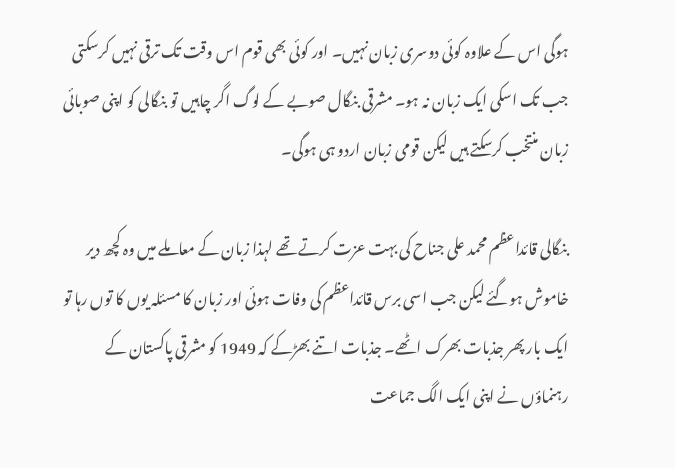ہوگی اس کے علاوہ کوئی دوسری زبان نہیں۔ اور کوئی بھی قوم اس وقت تک ترقی نہیں کرسکتی جب تک اسکی ایک زبان نہ ہو۔ مشرقی بنگال صوبے کے لوگ اگر چاہیں تو بنگالی کو اپنی صوبائی زبان منتخب کرسکتے ہیں لیکن قومی زبان اردو ہی ہوگی۔

بنگالی قائداعظم محمد علی جناح کی بہت عزت کرتے تھے لہذا زبان کے معاملے میں وہ کچھ دیر خاموش ہوگئے لیکن جب اسی برس قائداعظم کی وفات ہوئی اور زبان کا مسئلہ یوں کا توں رہا تو ایک بار پھر جذبات بھرک اٹھے۔ جذبات اتنے بھڑکے کہ 1949 کو مشرقی پاکستان کے رہنماؤں نے اپنی ایک الگ جماعت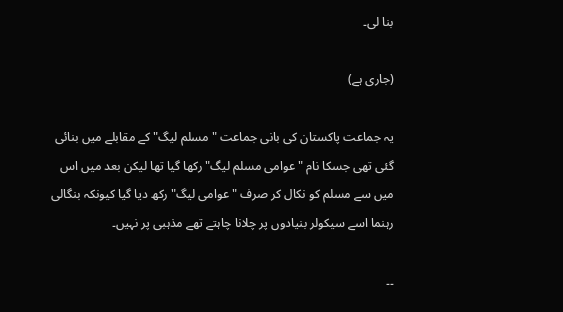بنا لی۔

(جاری ہے)

یہ جماعت پاکستان کی بانی جماعت "مسلم لیگ" کے مقابلے میں بنائی گئی تھی جسکا نام "عوامی مسلم لیگ" رکھا گیا تھا لیکن بعد میں اس میں سے مسلم کو نکال کر صرف "عوامی لیگ" رکھ دیا گیا کیونکہ بنگالی رہنما اسے سیکولر بنیادوں پر چلانا چاہتے تھے مذہبی پر نہیں۔

۔۔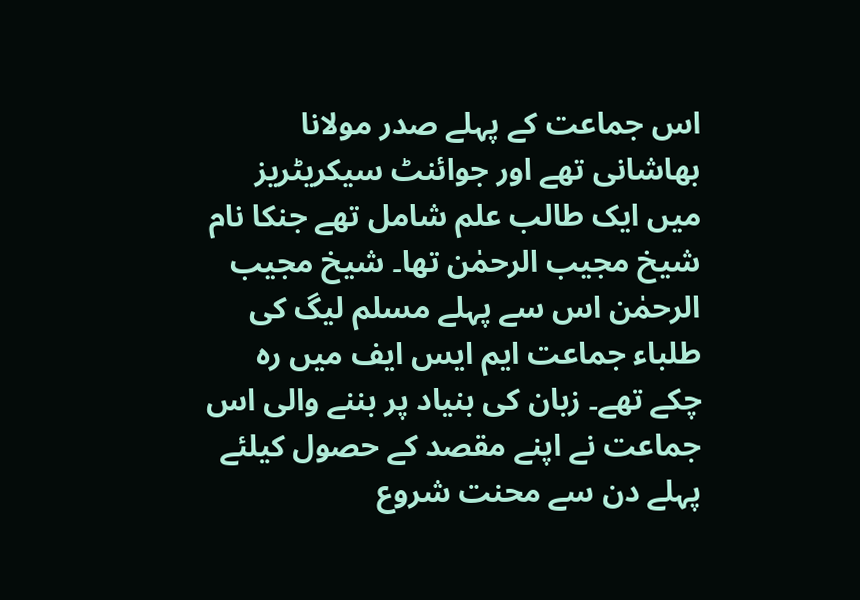اس جماعت کے پہلے صدر مولانا بھاشانی تھے اور جوائنٹ سیکریٹریز میں ایک طالب علم شامل تھے جنکا نام شیخ مجیب الرحمٰن تھا۔ شیخ مجیب الرحمٰن اس سے پہلے مسلم لیگ کی طلباء جماعت ایم ایس ایف میں رہ چکے تھے۔ زبان کی بنیاد پر بننے والی اس جماعت نے اپنے مقصد کے حصول کیلئے پہلے دن سے محنت شروع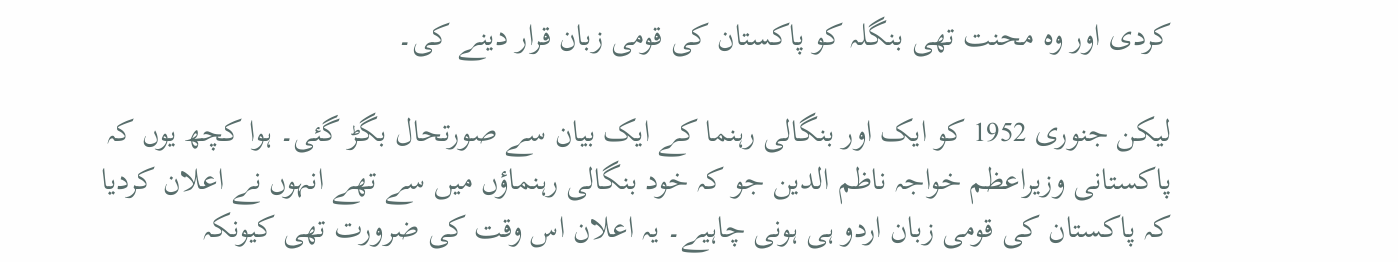کردی اور وہ محنت تھی بنگلہ کو پاکستان کی قومی زبان قرار دینے کی۔

لیکن جنوری 1952 کو ایک اور بنگالی رہنما کے ایک بیان سے صورتحال بگڑ گئی۔ ہوا کچھ یوں کہ پاکستانی وزیراعظم خواجہ ناظم الدین جو کہ خود بنگالی رہنماؤں میں سے تھے انہوں نے اعلان کردیا کہ پاکستان کی قومی زبان اردو ہی ہونی چاہیے۔ یہ اعلان اس وقت کی ضرورت تھی کیونکہ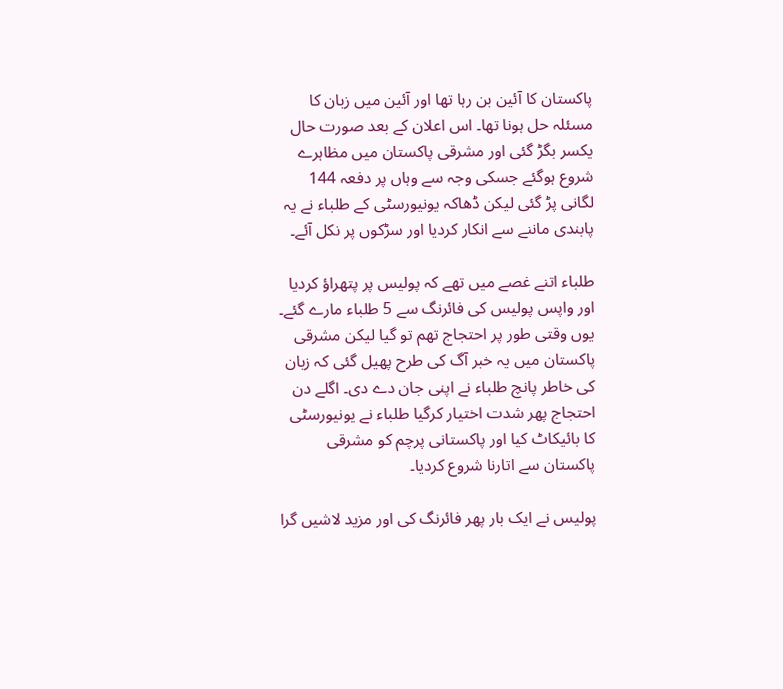پاکستان کا آئین بن رہا تھا اور آئین میں زبان کا مسئلہ حل ہونا تھا۔ اس اعلان کے بعد صورت حال یکسر بگڑ گئی اور مشرقی پاکستان میں مظاہرے شروع ہوگئے جسکی وجہ سے وہاں پر دفعہ 144 لگانی پڑ گئی لیکن ڈھاکہ یونیورسٹی کے طلباء نے یہ پابندی ماننے سے انکار کردیا اور سڑکوں پر نکل آئے۔

طلباء اتنے غصے میں تھے کہ پولیس پر پتھراؤ کردیا اور واپس پولیس کی فائرنگ سے 5 طلباء مارے گئے۔ یوں وقتی طور پر احتجاج تھم تو گیا لیکن مشرقی پاکستان میں یہ خبر آگ کی طرح پھیل گئی کہ زبان کی خاطر پانچ طلباء نے اپنی جان دے دی۔ اگلے دن احتجاج پھر شدت اختیار کرگیا طلباء نے یونیورسٹی کا بائیکاٹ کیا اور پاکستانی پرچم کو مشرقی پاکستان سے اتارنا شروع کردیا۔

پولیس نے ایک بار پھر فائرنگ کی اور مزید لاشیں گرا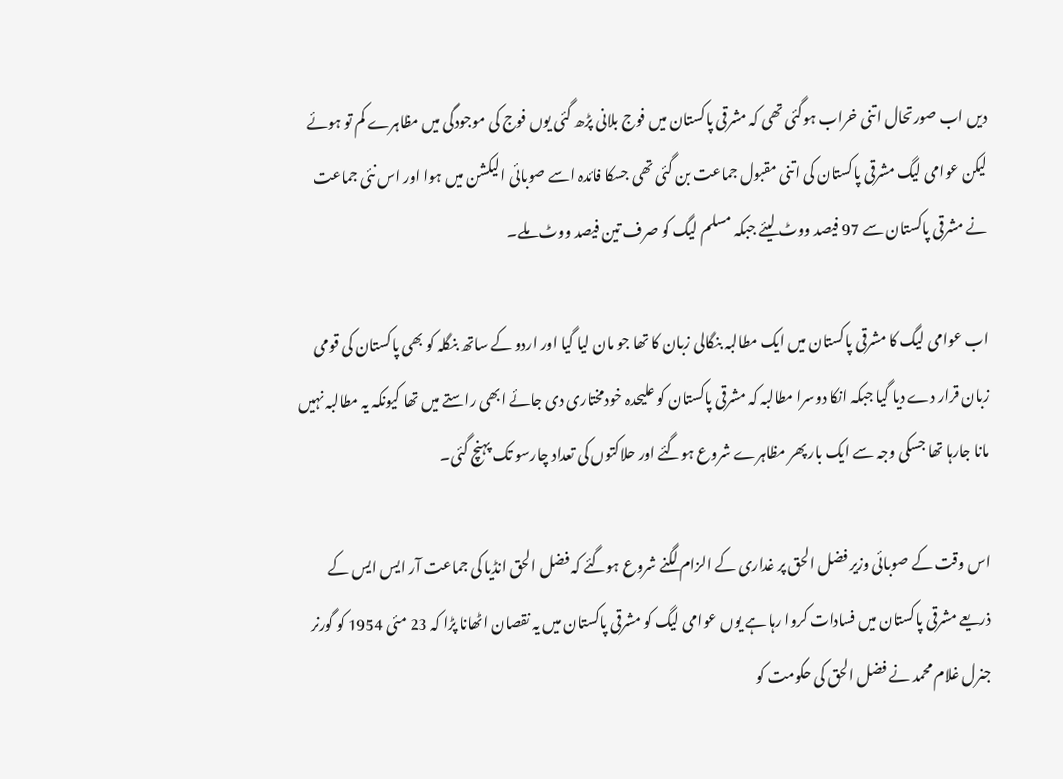دیں اب صورتحال اتنی خراب ہوگئی تھی کہ مشرقی پاکستان میں فوج بلانی پڑھ گئی یوں فوج کی موجودگی میں مظاہرے کم تو ہوئے لیکن عوامی لیگ مشرقی پاکستان کی اتنی مقبول جماعت بن گئی تھی جسکا فائدہ اسے صوبائی الیکشن میں ہوا اور اس نئی جماعت نے مشرقی پاکستان سے 97 فیصد ووٹ لیئے جبکہ مسلم لیگ کو صرف تین فیصد ووٹ ملے۔

اب عوامی لیگ کا مشرقی پاکستان میں ایک مطالبہ بنگالی زبان کا تھا جو مان لیا گیا اور اردو کے ساتھ بنگلہ کو بھی پاکستان کی قومی زبان قرار دے دیا گیا جبکہ انکا دوسرا مطالبہ کہ مشرقی پاکستان کو علیحدہ خودمختاری دی جائے ابھی راستے میں تھا کیونکہ یہ مطالبہ نہیں مانا جارہا تھا جسکی وجہ سے ایک بار پھر مظاہرے شروع ہوگئے اور حلاکتوں کی تعداد چارسو تک پہنچ گئی۔

اس وقت کے صوبائی وزیر فضل الحق پر غداری کے الزام لگنے شروع ہوگئے کہ فضل الحق انڈیا کی جماعت آر ایس ایس کے ذریعے مشرقی پاکستان میں فسادات کروا رہا ہے یوں عوامی لیگ کو مشرقی پاکستان میں یہ نقصان اٹھانا پڑا کہ 23 مئی 1954 کو گورنر جنرل غلام محمد نے فضل الحق کی حکومت کو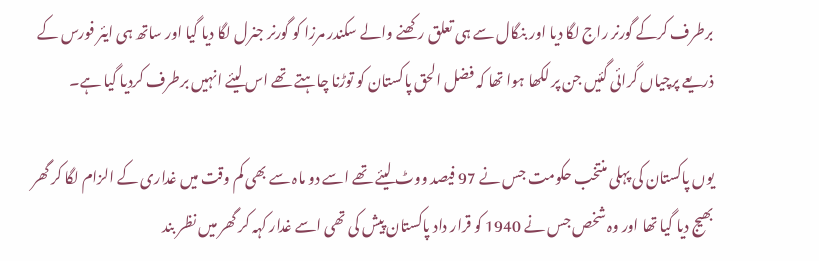برطرف کرکے گورنر راج لگا دیا اور بنگال سے ہی تعلق رکھنے والے سکندر مرزا کو گورنر جنرل لگا دیا گیا اور ساتھ ہی ایئر فورس کے ذریعے پرچیاں گرائی گئیں جن پر لکھا ہوا تھا کہ فضل الحق پاکستان کو توڑنا چاہتے تھے اس لیئے انہیں برطرف کردیا گیا ہے۔

یوں پاکستان کی پہلی منتخب حکومت جس نے 97 فیصد ووٹ لیئے تھے اسے دو ماہ سے بھی کم وقت میں غداری کے الزام لگا کر گھر بھیج دیا گیا تھا اور وہ شخص جس نے 1940 کو قرار داد پاکستان پیش کی تھی اسے غدار کہہ کر گھر میں نظر بند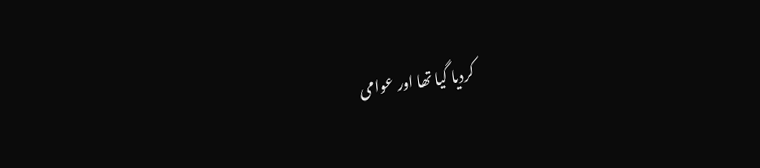کردیا گیا تھا اور عوامی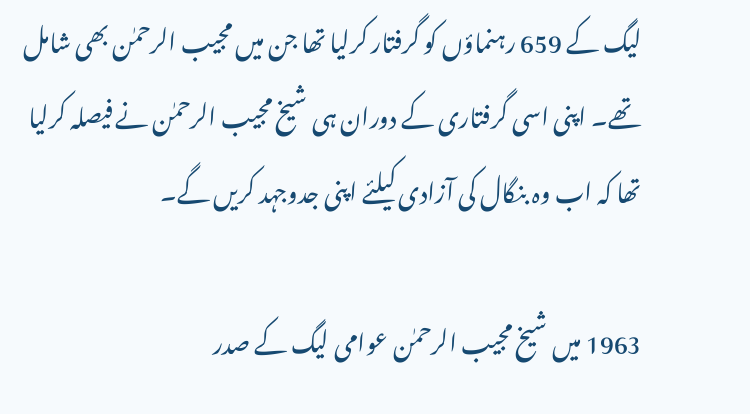لیگ کے 659 رہنماؤں کو گرفتار کرلیا تھا جن میں مجیب الرحمٰن بھی شامل تھے۔ اپنی اسی گرفتاری کے دوران ہی شیخ مجیب الرحمٰن نے فیصلہ کرلیا تھا کہ اب وہ بنگال کی آزادی کیلئے اپنی جدوجہد کریں گے۔

1963 میں شیخ مجیب الرحمٰن عوامی لیگ کے صدر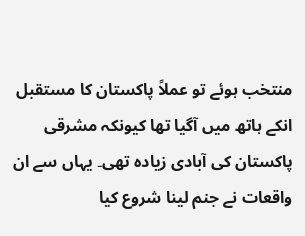منتخب ہوئے تو عملاً پاکستان کا مستقبل انکے ہاتھ میں آگیا تھا کیونکہ مشرقی پاکستان کی آبادی زیادہ تھی۔ یہاں سے ان واقعات نے جنم لینا شروع کیا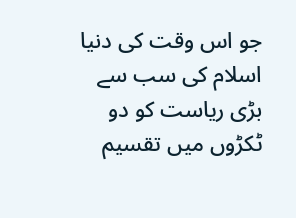جو اس وقت کی دنیا اسلام کی سب سے بڑی ریاست کو دو ٹکڑوں میں تقسیم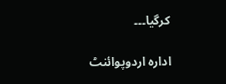کرگیا۔۔۔

ادارہ اردوپوائنٹ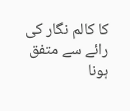کا کالم نگار کی رائے سے متفق ہونا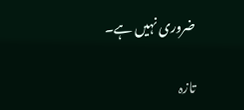ضروری نہیں ہے۔

تازہ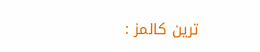ترین کالمز :